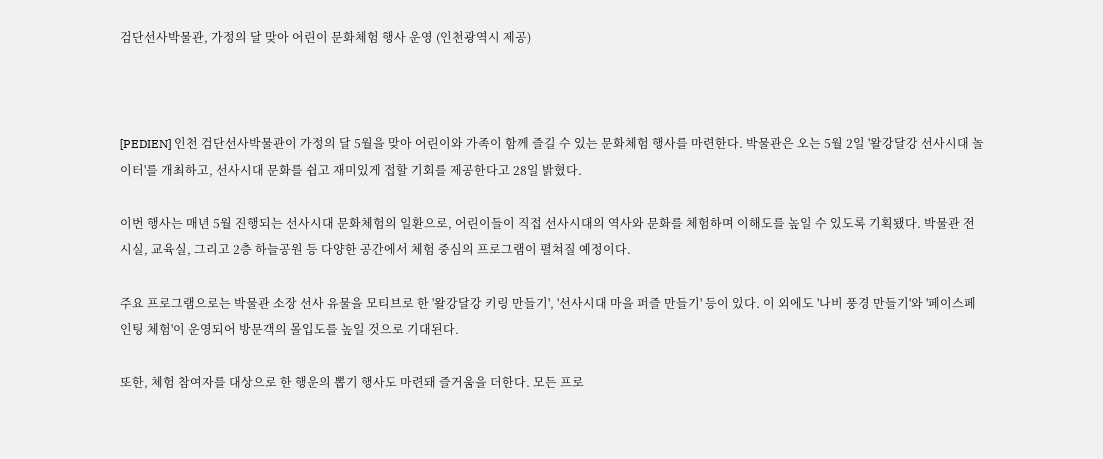검단선사박물관, 가정의 달 맞아 어린이 문화체험 행사 운영 (인천광역시 제공)



[PEDIEN] 인천 검단선사박물관이 가정의 달 5월을 맞아 어린이와 가족이 함께 즐길 수 있는 문화체험 행사를 마련한다. 박물관은 오는 5월 2일 '왈강달강 선사시대 놀이터'를 개최하고, 선사시대 문화를 쉽고 재미있게 접할 기회를 제공한다고 28일 밝혔다.

이번 행사는 매년 5월 진행되는 선사시대 문화체험의 일환으로, 어린이들이 직접 선사시대의 역사와 문화를 체험하며 이해도를 높일 수 있도록 기획됐다. 박물관 전시실, 교육실, 그리고 2층 하늘공원 등 다양한 공간에서 체험 중심의 프로그램이 펼쳐질 예정이다.

주요 프로그램으로는 박물관 소장 선사 유물을 모티브로 한 '왈강달강 키링 만들기', '선사시대 마을 퍼즐 만들기' 등이 있다. 이 외에도 '나비 풍경 만들기'와 '페이스페인팅 체험'이 운영되어 방문객의 몰입도를 높일 것으로 기대된다.

또한, 체험 참여자를 대상으로 한 행운의 뽑기 행사도 마련돼 즐거움을 더한다. 모든 프로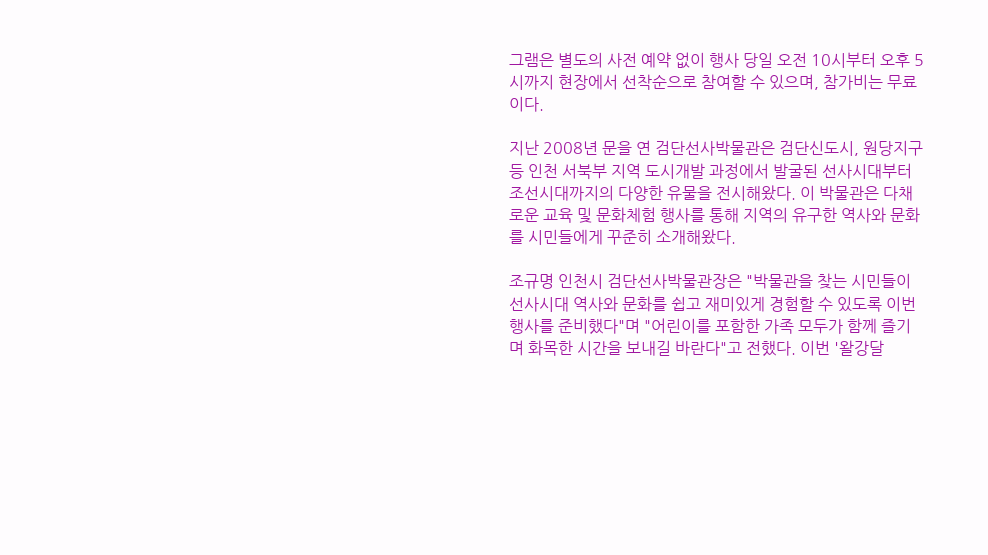그램은 별도의 사전 예약 없이 행사 당일 오전 10시부터 오후 5시까지 현장에서 선착순으로 참여할 수 있으며, 참가비는 무료이다.

지난 2008년 문을 연 검단선사박물관은 검단신도시, 원당지구 등 인천 서북부 지역 도시개발 과정에서 발굴된 선사시대부터 조선시대까지의 다양한 유물을 전시해왔다. 이 박물관은 다채로운 교육 및 문화체험 행사를 통해 지역의 유구한 역사와 문화를 시민들에게 꾸준히 소개해왔다.

조규명 인천시 검단선사박물관장은 "박물관을 찾는 시민들이 선사시대 역사와 문화를 쉽고 재미있게 경험할 수 있도록 이번 행사를 준비했다"며 "어린이를 포함한 가족 모두가 함께 즐기며 화목한 시간을 보내길 바란다"고 전했다. 이번 '왈강달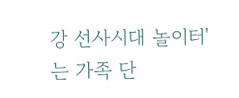강 선사시대 놀이터'는 가족 단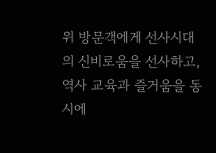위 방문객에게 선사시대의 신비로움을 선사하고, 역사 교육과 즐거움을 동시에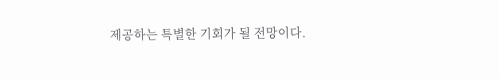제공하는 특별한 기회가 될 전망이다.